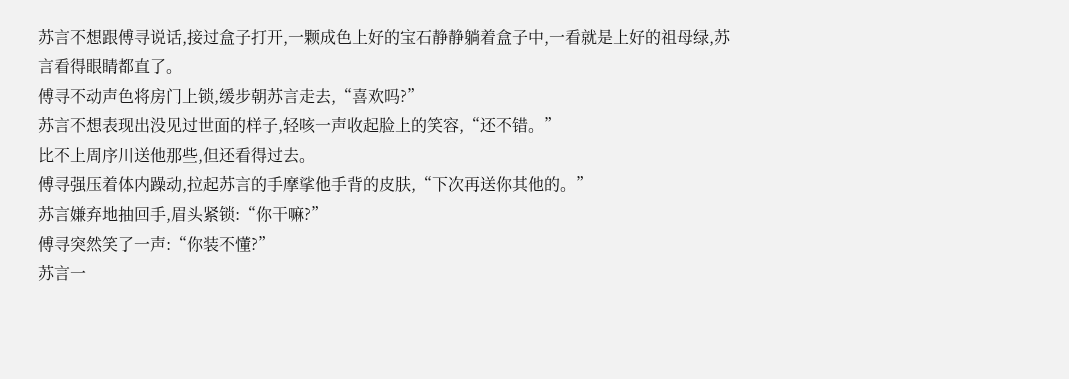苏言不想跟傅寻说话,接过盒子打开,一颗成色上好的宝石静静躺着盒子中,一看就是上好的祖母绿,苏言看得眼睛都直了。
傅寻不动声色将房门上锁,缓步朝苏言走去,“喜欢吗?”
苏言不想表现出没见过世面的样子,轻咳一声收起脸上的笑容,“还不错。”
比不上周序川送他那些,但还看得过去。
傅寻强压着体内躁动,拉起苏言的手摩挲他手背的皮肤,“下次再送你其他的。”
苏言嫌弃地抽回手,眉头紧锁:“你干嘛?”
傅寻突然笑了一声:“你装不懂?”
苏言一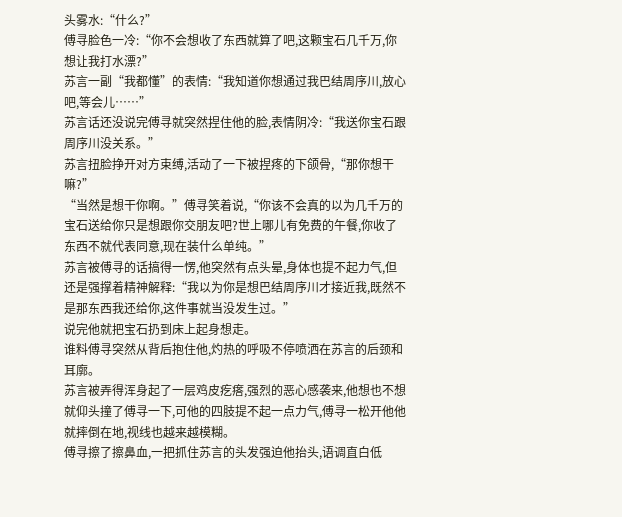头雾水:“什么?”
傅寻脸色一冷:“你不会想收了东西就算了吧,这颗宝石几千万,你想让我打水漂?”
苏言一副“我都懂”的表情:“我知道你想通过我巴结周序川,放心吧,等会儿……”
苏言话还没说完傅寻就突然捏住他的脸,表情阴冷:“我送你宝石跟周序川没关系。”
苏言扭脸挣开对方束缚,活动了一下被捏疼的下颌骨,“那你想干嘛?”
“当然是想干你啊。”傅寻笑着说,“你该不会真的以为几千万的宝石送给你只是想跟你交朋友吧?世上哪儿有免费的午餐,你收了东西不就代表同意,现在装什么单纯。”
苏言被傅寻的话搞得一愣,他突然有点头晕,身体也提不起力气,但还是强撑着精神解释:“我以为你是想巴结周序川才接近我,既然不是那东西我还给你,这件事就当没发生过。”
说完他就把宝石扔到床上起身想走。
谁料傅寻突然从背后抱住他,灼热的呼吸不停喷洒在苏言的后颈和耳廓。
苏言被弄得浑身起了一层鸡皮疙瘩,强烈的恶心感袭来,他想也不想就仰头撞了傅寻一下,可他的四肢提不起一点力气,傅寻一松开他他就摔倒在地,视线也越来越模糊。
傅寻擦了擦鼻血,一把抓住苏言的头发强迫他抬头,语调直白低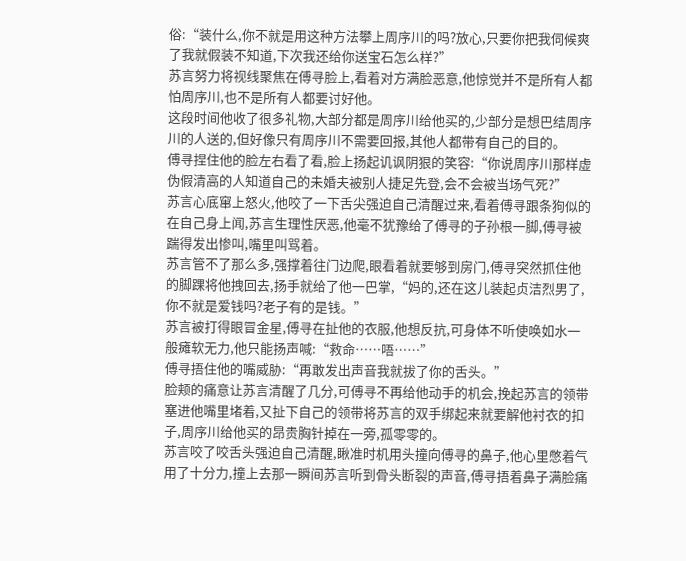俗:“装什么,你不就是用这种方法攀上周序川的吗?放心,只要你把我伺候爽了我就假装不知道,下次我还给你送宝石怎么样?”
苏言努力将视线聚焦在傅寻脸上,看着对方满脸恶意,他惊觉并不是所有人都怕周序川,也不是所有人都要讨好他。
这段时间他收了很多礼物,大部分都是周序川给他买的,少部分是想巴结周序川的人送的,但好像只有周序川不需要回报,其他人都带有自己的目的。
傅寻捏住他的脸左右看了看,脸上扬起讥讽阴狠的笑容:“你说周序川那样虚伪假清高的人知道自己的未婚夫被别人捷足先登,会不会被当场气死?”
苏言心底窜上怒火,他咬了一下舌尖强迫自己清醒过来,看着傅寻跟条狗似的在自己身上闻,苏言生理性厌恶,他毫不犹豫给了傅寻的子孙根一脚,傅寻被踹得发出惨叫,嘴里叫骂着。
苏言管不了那么多,强撑着往门边爬,眼看着就要够到房门,傅寻突然抓住他的脚踝将他拽回去,扬手就给了他一巴掌,“妈的,还在这儿装起贞洁烈男了,你不就是爱钱吗?老子有的是钱。”
苏言被打得眼冒金星,傅寻在扯他的衣服,他想反抗,可身体不听使唤如水一般瘫软无力,他只能扬声喊:“救命……唔……”
傅寻捂住他的嘴威胁:“再敢发出声音我就拔了你的舌头。”
脸颊的痛意让苏言清醒了几分,可傅寻不再给他动手的机会,挽起苏言的领带塞进他嘴里堵着,又扯下自己的领带将苏言的双手绑起来就要解他衬衣的扣子,周序川给他买的昂贵胸针掉在一旁,孤零零的。
苏言咬了咬舌头强迫自己清醒,瞅准时机用头撞向傅寻的鼻子,他心里憋着气用了十分力,撞上去那一瞬间苏言听到骨头断裂的声音,傅寻捂着鼻子满脸痛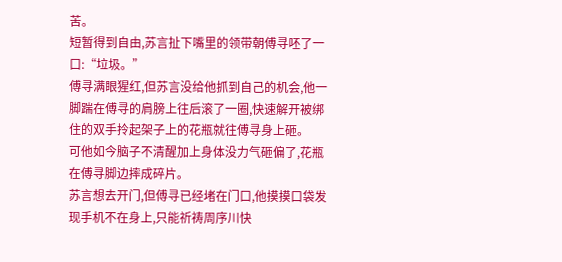苦。
短暂得到自由,苏言扯下嘴里的领带朝傅寻呸了一口:“垃圾。”
傅寻满眼猩红,但苏言没给他抓到自己的机会,他一脚踹在傅寻的肩膀上往后滚了一圈,快速解开被绑住的双手拎起架子上的花瓶就往傅寻身上砸。
可他如今脑子不清醒加上身体没力气砸偏了,花瓶在傅寻脚边摔成碎片。
苏言想去开门,但傅寻已经堵在门口,他摸摸口袋发现手机不在身上,只能祈祷周序川快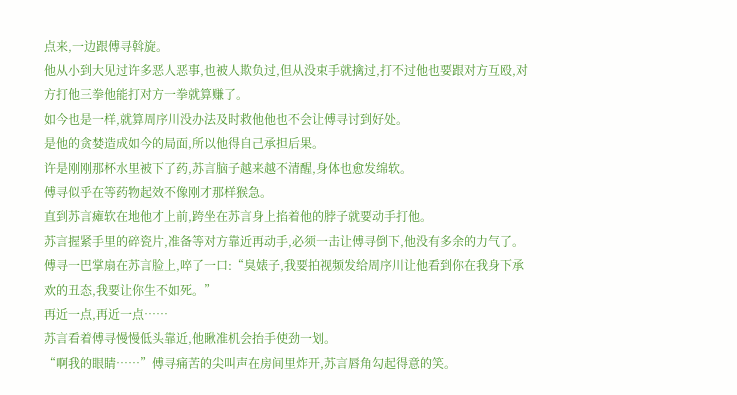点来,一边跟傅寻斡旋。
他从小到大见过许多恶人恶事,也被人欺负过,但从没束手就擒过,打不过他也要跟对方互殴,对方打他三拳他能打对方一拳就算赚了。
如今也是一样,就算周序川没办法及时救他他也不会让傅寻讨到好处。
是他的贪婪造成如今的局面,所以他得自己承担后果。
许是刚刚那杯水里被下了药,苏言脑子越来越不清醒,身体也愈发绵软。
傅寻似乎在等药物起效不像刚才那样猴急。
直到苏言瘫软在地他才上前,跨坐在苏言身上掐着他的脖子就要动手打他。
苏言握紧手里的碎瓷片,准备等对方靠近再动手,必须一击让傅寻倒下,他没有多余的力气了。
傅寻一巴掌扇在苏言脸上,啐了一口:“臭婊子,我要拍视频发给周序川让他看到你在我身下承欢的丑态,我要让你生不如死。”
再近一点,再近一点……
苏言看着傅寻慢慢低头靠近,他瞅准机会抬手使劲一划。
“啊我的眼睛……”傅寻痛苦的尖叫声在房间里炸开,苏言唇角勾起得意的笑。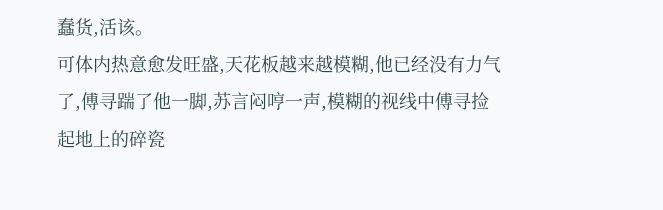蠢货,活该。
可体内热意愈发旺盛,天花板越来越模糊,他已经没有力气了,傅寻踹了他一脚,苏言闷哼一声,模糊的视线中傅寻捡起地上的碎瓷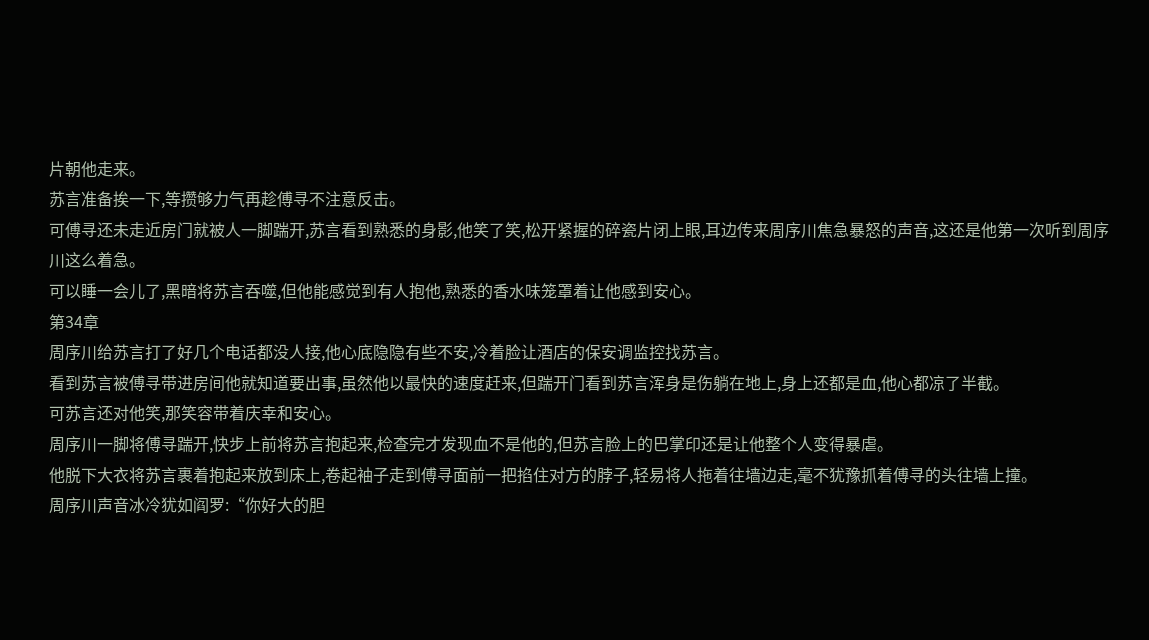片朝他走来。
苏言准备挨一下,等攒够力气再趁傅寻不注意反击。
可傅寻还未走近房门就被人一脚踹开,苏言看到熟悉的身影,他笑了笑,松开紧握的碎瓷片闭上眼,耳边传来周序川焦急暴怒的声音,这还是他第一次听到周序川这么着急。
可以睡一会儿了,黑暗将苏言吞噬,但他能感觉到有人抱他,熟悉的香水味笼罩着让他感到安心。
第34章
周序川给苏言打了好几个电话都没人接,他心底隐隐有些不安,冷着脸让酒店的保安调监控找苏言。
看到苏言被傅寻带进房间他就知道要出事,虽然他以最快的速度赶来,但踹开门看到苏言浑身是伤躺在地上,身上还都是血,他心都凉了半截。
可苏言还对他笑,那笑容带着庆幸和安心。
周序川一脚将傅寻踹开,快步上前将苏言抱起来,检查完才发现血不是他的,但苏言脸上的巴掌印还是让他整个人变得暴虐。
他脱下大衣将苏言裹着抱起来放到床上,卷起袖子走到傅寻面前一把掐住对方的脖子,轻易将人拖着往墙边走,毫不犹豫抓着傅寻的头往墙上撞。
周序川声音冰冷犹如阎罗:“你好大的胆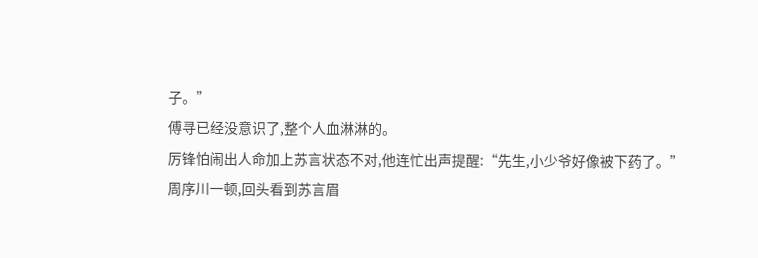子。”
傅寻已经没意识了,整个人血淋淋的。
厉锋怕闹出人命加上苏言状态不对,他连忙出声提醒:“先生,小少爷好像被下药了。”
周序川一顿,回头看到苏言眉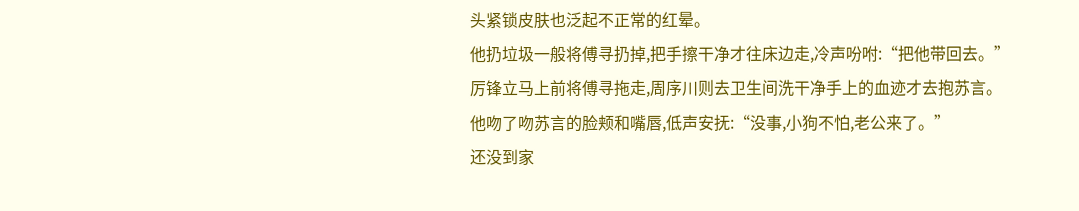头紧锁皮肤也泛起不正常的红晕。
他扔垃圾一般将傅寻扔掉,把手擦干净才往床边走,冷声吩咐:“把他带回去。”
厉锋立马上前将傅寻拖走,周序川则去卫生间洗干净手上的血迹才去抱苏言。
他吻了吻苏言的脸颊和嘴唇,低声安抚:“没事,小狗不怕,老公来了。”
还没到家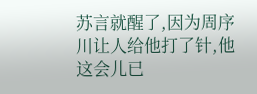苏言就醒了,因为周序川让人给他打了针,他这会儿已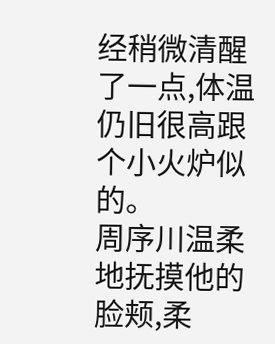经稍微清醒了一点,体温仍旧很高跟个小火炉似的。
周序川温柔地抚摸他的脸颊,柔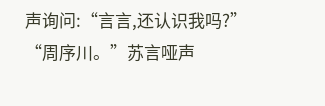声询问:“言言,还认识我吗?”
“周序川。”苏言哑声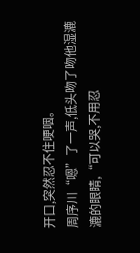开口,突然忍不住哽咽。
周序川“嗯”了一声,低头吻了吻他湿漉漉的眼睛,“可以哭,不用忍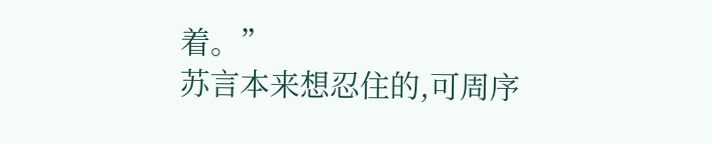着。”
苏言本来想忍住的,可周序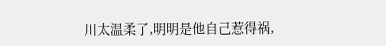川太温柔了,明明是他自己惹得祸,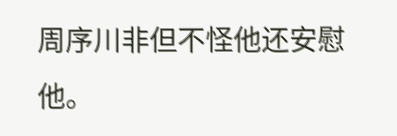周序川非但不怪他还安慰他。